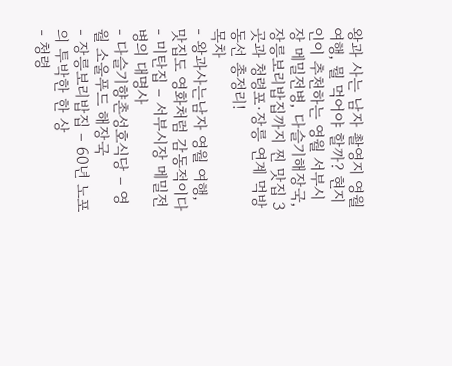왕과 사는 남자 촬영지 영월 여행, 뭘 먹어야 할까? 현지인이 추천하는 영월 서부시장 메밀전병, 다슬기해장국, 장릉보리밥집까지 찐 맛집 3곳과 청령포·장릉 연계 먹방 동선 총정리!
목차
- 왕과사는남자 영월 여행, 맛집도 영화처럼 감동적이다
- 미탄집 – 서부시장 메밀전병의 대명사
- 다슬기향촌성호식당 – 영월 소울푸드 해장국
- 장릉보리밥집 – 60년 노포의 투박한 한 상
- 청령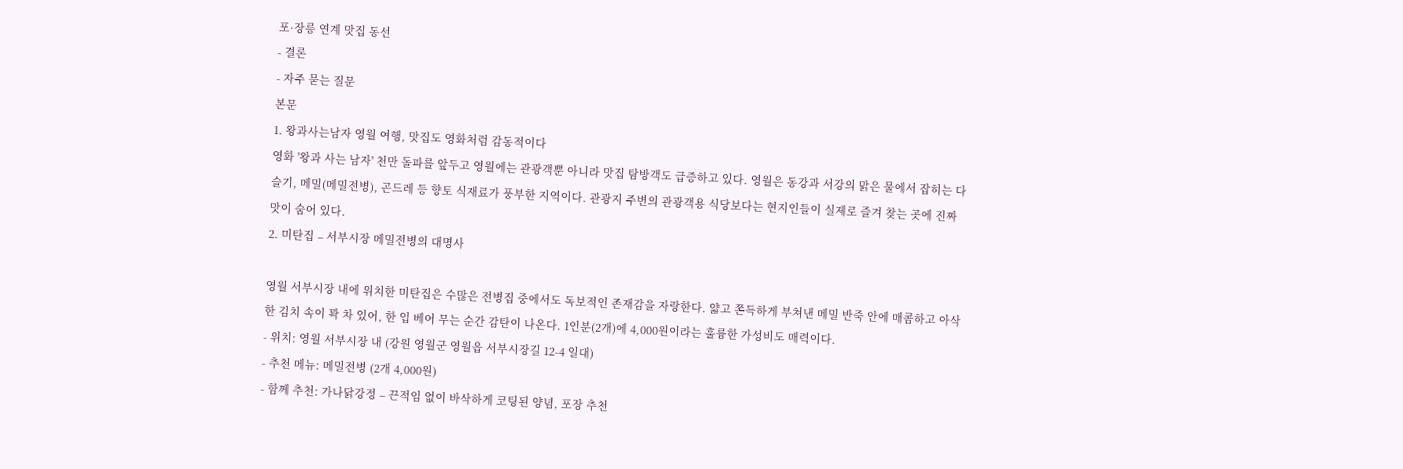포·장릉 연계 맛집 동선
- 결론
- 자주 묻는 질문
본문
1. 왕과사는남자 영월 여행, 맛집도 영화처럼 감동적이다
영화 '왕과 사는 남자' 천만 돌파를 앞두고 영월에는 관광객뿐 아니라 맛집 탐방객도 급증하고 있다. 영월은 동강과 서강의 맑은 물에서 잡히는 다슬기, 메밀(메밀전병), 곤드레 등 향토 식재료가 풍부한 지역이다. 관광지 주변의 관광객용 식당보다는 현지인들이 실제로 즐겨 찾는 곳에 진짜 맛이 숨어 있다.
2. 미탄집 – 서부시장 메밀전병의 대명사

영월 서부시장 내에 위치한 미탄집은 수많은 전병집 중에서도 독보적인 존재감을 자랑한다. 얇고 쫀득하게 부쳐낸 메밀 반죽 안에 매콤하고 아삭한 김치 속이 꽉 차 있어, 한 입 베어 무는 순간 감탄이 나온다. 1인분(2개)에 4,000원이라는 훌륭한 가성비도 매력이다.
- 위치: 영월 서부시장 내 (강원 영월군 영월읍 서부시장길 12-4 일대)
- 추천 메뉴: 메밀전병 (2개 4,000원)
- 함께 추천: 가나닭강정 – 끈적임 없이 바삭하게 코팅된 양념, 포장 추천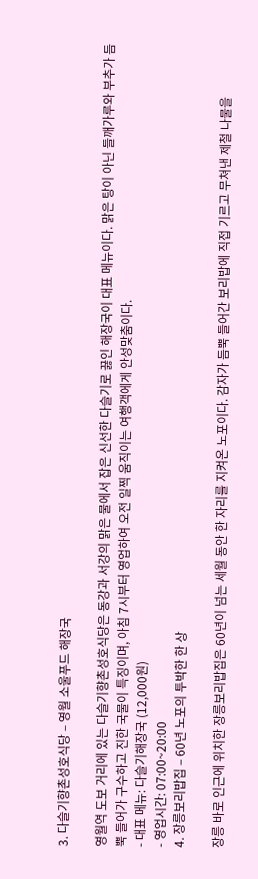3. 다슬기향촌성호식당 – 영월 소울푸드 해장국

영월역 도보 거리에 있는 다슬기향촌성호식당은 동강과 서강의 맑은 물에서 잡은 신선한 다슬기로 끓인 해장국이 대표 메뉴이다. 맑은 탕이 아닌 들깨가루와 부추가 듬뿍 들어가 구수하고 진한 국물이 특징이며, 아침 7시부터 영업하여 오전 일찍 움직이는 여행객에게 안성맞춤이다.
- 대표 메뉴: 다슬기해장국 (12,000원)
- 영업시간: 07:00~20:00
4. 장릉보리밥집 – 60년 노포의 투박한 한 상

장릉 바로 인근에 위치한 장릉보리밥집은 60년이 넘는 세월 동안 한 자리를 지켜온 노포이다. 감자가 듬뿍 들어간 보리밥에 직접 기르고 무쳐낸 제철 나물을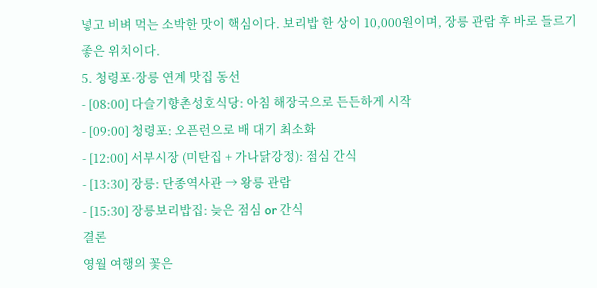넣고 비벼 먹는 소박한 맛이 핵심이다. 보리밥 한 상이 10,000원이며, 장릉 관람 후 바로 들르기 좋은 위치이다.
5. 청령포·장릉 연계 맛집 동선
- [08:00] 다슬기향촌성호식당: 아침 해장국으로 든든하게 시작
- [09:00] 청령포: 오픈런으로 배 대기 최소화
- [12:00] 서부시장 (미탄집 + 가나닭강정): 점심 간식
- [13:30] 장릉: 단종역사관 → 왕릉 관람
- [15:30] 장릉보리밥집: 늦은 점심 or 간식
결론
영월 여행의 꽃은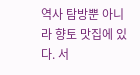역사 탐방뿐 아니라 향토 맛집에 있다. 서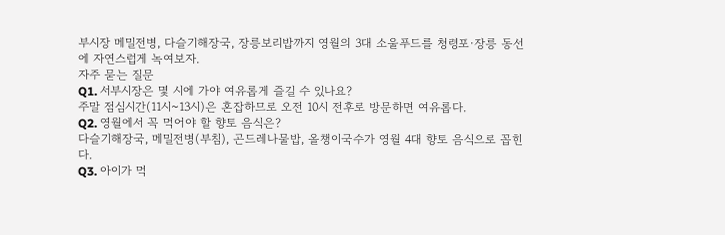부시장 메밀전병, 다슬기해장국, 장릉보리밥까지 영월의 3대 소울푸드를 청령포·장릉 동선에 자연스럽게 녹여보자.
자주 묻는 질문
Q1. 서부시장은 몇 시에 가야 여유롭게 즐길 수 있나요?
주말 점심시간(11시~13시)은 혼잡하므로 오전 10시 전후로 방문하면 여유롭다.
Q2. 영월에서 꼭 먹어야 할 향토 음식은?
다슬기해장국, 메밀전병(부침), 곤드레나물밥, 올챙이국수가 영월 4대 향토 음식으로 꼽힌다.
Q3. 아이가 먹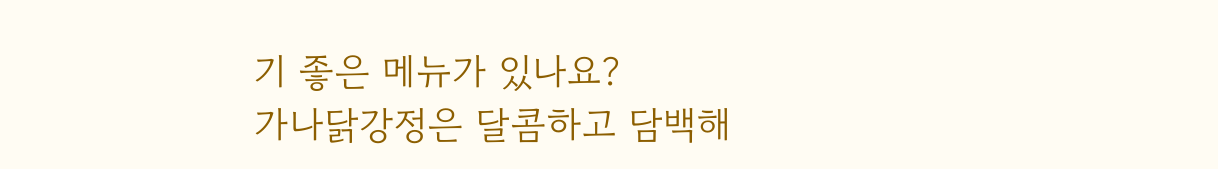기 좋은 메뉴가 있나요?
가나닭강정은 달콤하고 담백해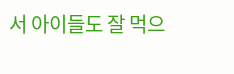서 아이들도 잘 먹으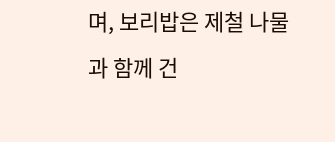며, 보리밥은 제철 나물과 함께 건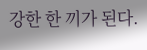강한 한 끼가 된다.